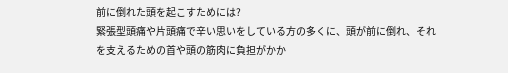前に倒れた頭を起こすためには?
緊張型頭痛や片頭痛で辛い思いをしている方の多くに、頭が前に倒れ、それを支えるための首や頭の筋肉に負担がかか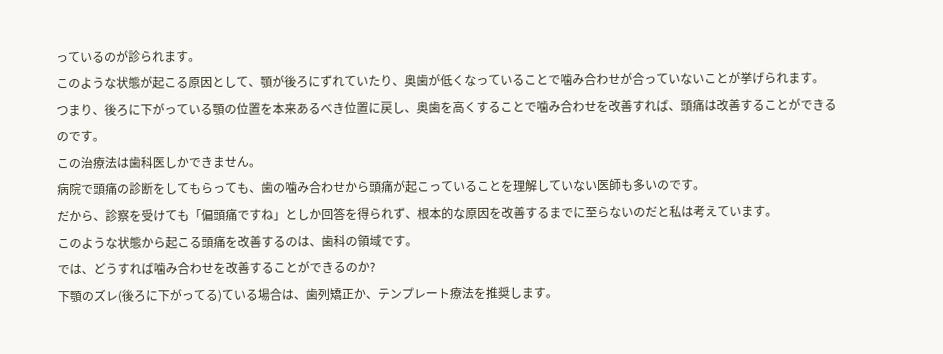っているのが診られます。
このような状態が起こる原因として、顎が後ろにずれていたり、奥歯が低くなっていることで噛み合わせが合っていないことが挙げられます。
つまり、後ろに下がっている顎の位置を本来あるべき位置に戻し、奥歯を高くすることで噛み合わせを改善すれば、頭痛は改善することができるのです。
この治療法は歯科医しかできません。
病院で頭痛の診断をしてもらっても、歯の噛み合わせから頭痛が起こっていることを理解していない医師も多いのです。
だから、診察を受けても「偏頭痛ですね」としか回答を得られず、根本的な原因を改善するまでに至らないのだと私は考えています。
このような状態から起こる頭痛を改善するのは、歯科の領域です。
では、どうすれば噛み合わせを改善することができるのか?
下顎のズレ(後ろに下がってる)ている場合は、歯列矯正か、テンプレート療法を推奨します。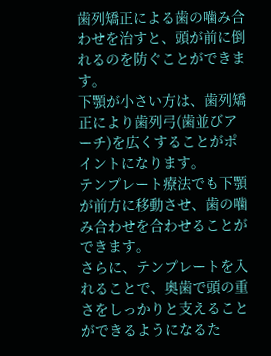歯列矯正による歯の噛み合わせを治すと、頭が前に倒れるのを防ぐことができます。
下顎が小さい方は、歯列矯正により歯列弓(歯並びアーチ)を広くすることがポイントになります。
テンプレート療法でも下顎が前方に移動させ、歯の噛み合わせを合わせることができます。
さらに、テンプレートを入れることで、奥歯で頭の重さをしっかりと支えることができるようになるた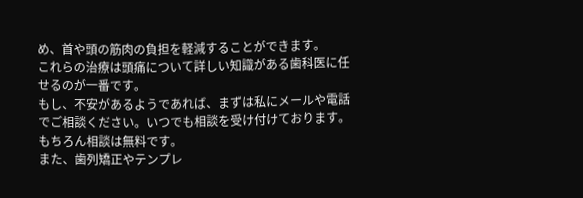め、首や頭の筋肉の負担を軽減することができます。
これらの治療は頭痛について詳しい知識がある歯科医に任せるのが一番です。
もし、不安があるようであれば、まずは私にメールや電話でご相談ください。いつでも相談を受け付けております。もちろん相談は無料です。
また、歯列矯正やテンプレ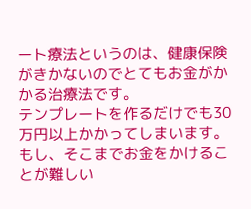ート療法というのは、健康保険がきかないのでとてもお金がかかる治療法です。
テンプレートを作るだけでも30万円以上かかってしまいます。
もし、そこまでお金をかけることが難しい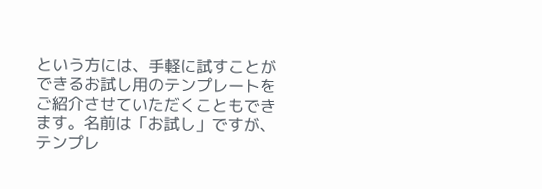という方には、手軽に試すことができるお試し用のテンプレートをご紹介させていただくこともできます。名前は「お試し」ですが、テンプレ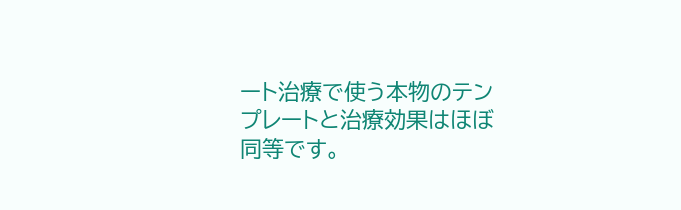ート治療で使う本物のテンプレートと治療効果はほぼ同等です。